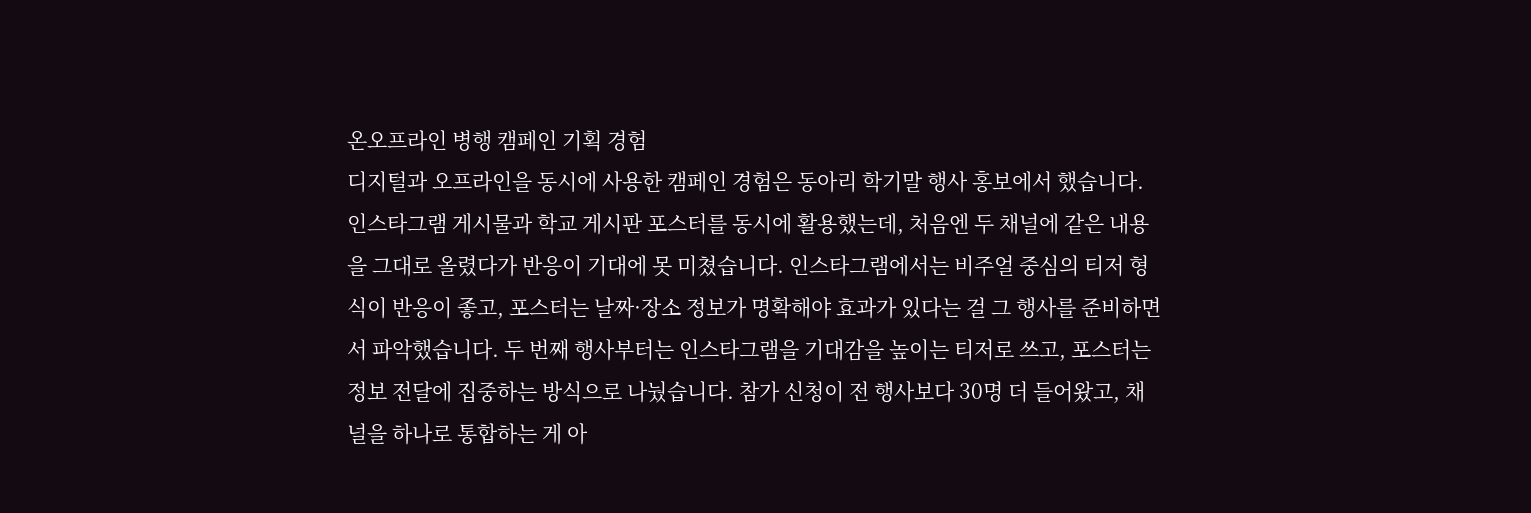온오프라인 병행 캠페인 기획 경험
디지털과 오프라인을 동시에 사용한 캠페인 경험은 동아리 학기말 행사 홍보에서 했습니다. 인스타그램 게시물과 학교 게시판 포스터를 동시에 활용했는데, 처음엔 두 채널에 같은 내용을 그대로 올렸다가 반응이 기대에 못 미쳤습니다. 인스타그램에서는 비주얼 중심의 티저 형식이 반응이 좋고, 포스터는 날짜·장소 정보가 명확해야 효과가 있다는 걸 그 행사를 준비하면서 파악했습니다. 두 번째 행사부터는 인스타그램을 기대감을 높이는 티저로 쓰고, 포스터는 정보 전달에 집중하는 방식으로 나눴습니다. 참가 신청이 전 행사보다 30명 더 들어왔고, 채널을 하나로 통합하는 게 아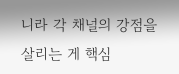니라 각 채널의 강점을 살리는 게 핵심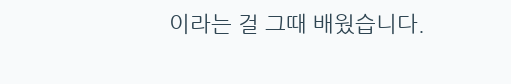이라는 걸 그때 배웠습니다.